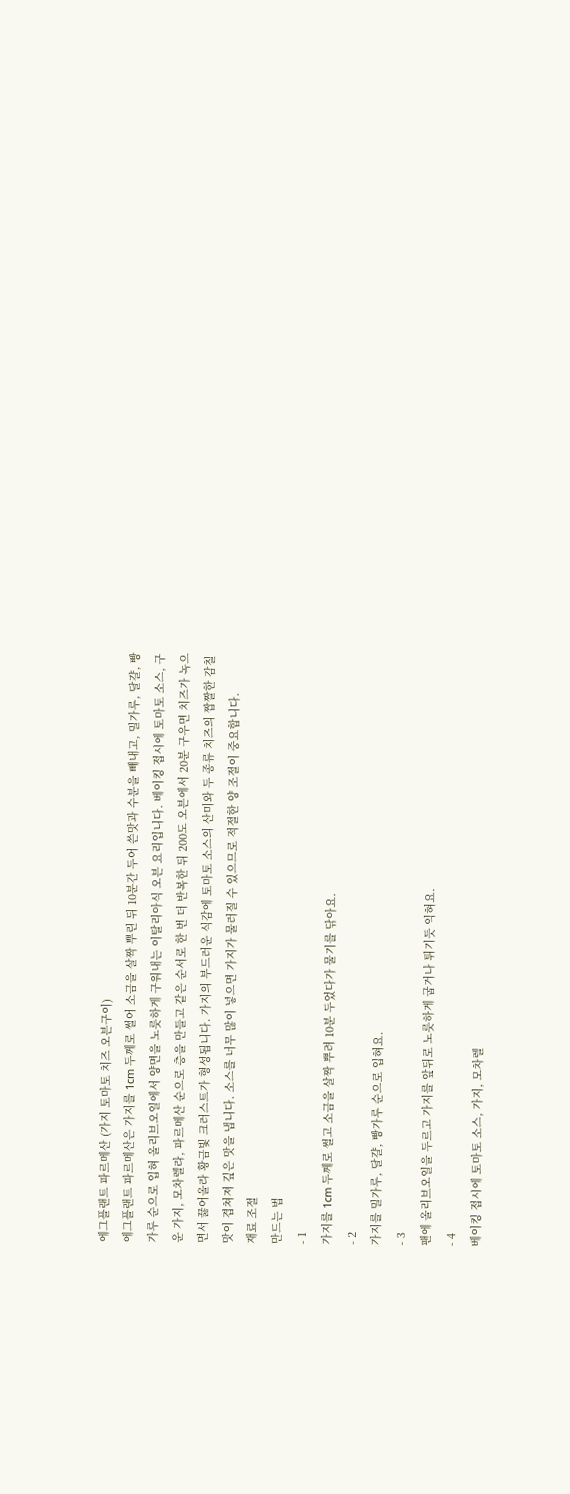에그플랜트 파르메산 (가지 토마토 치즈 오븐구이)
에그플랜트 파르메산은 가지를 1cm 두께로 썰어 소금을 살짝 뿌린 뒤 10분간 두어 쓴맛과 수분을 빼내고, 밀가루, 달걀, 빵가루 순으로 입혀 올리브오일에서 양면을 노릇하게 구워내는 이탈리아식 오븐 요리입니다. 베이킹 접시에 토마토 소스, 구운 가지, 모차렐라, 파르메산 순으로 층을 만들고 같은 순서로 한 번 더 반복한 뒤 200도 오븐에서 20분 구우면 치즈가 녹으면서 끓어올라 황금빛 크러스트가 형성됩니다. 가지의 부드러운 식감에 토마토 소스의 산미와 두 종류 치즈의 짭짤한 감칠맛이 겹쳐져 깊은 맛을 냅니다. 소스를 너무 많이 넣으면 가지가 물러질 수 있으므로 적절한 양 조절이 중요합니다.
재료 조절
만드는 법
- 1
가지를 1cm 두께로 썰고 소금을 살짝 뿌려 10분 두었다가 물기를 닦아요.
- 2
가지를 밀가루, 달걀, 빵가루 순으로 입혀요.
- 3
팬에 올리브오일을 두르고 가지를 앞뒤로 노릇하게 굽거나 튀기듯 익혀요.
- 4
베이킹 접시에 토마토 소스, 가지, 모차렐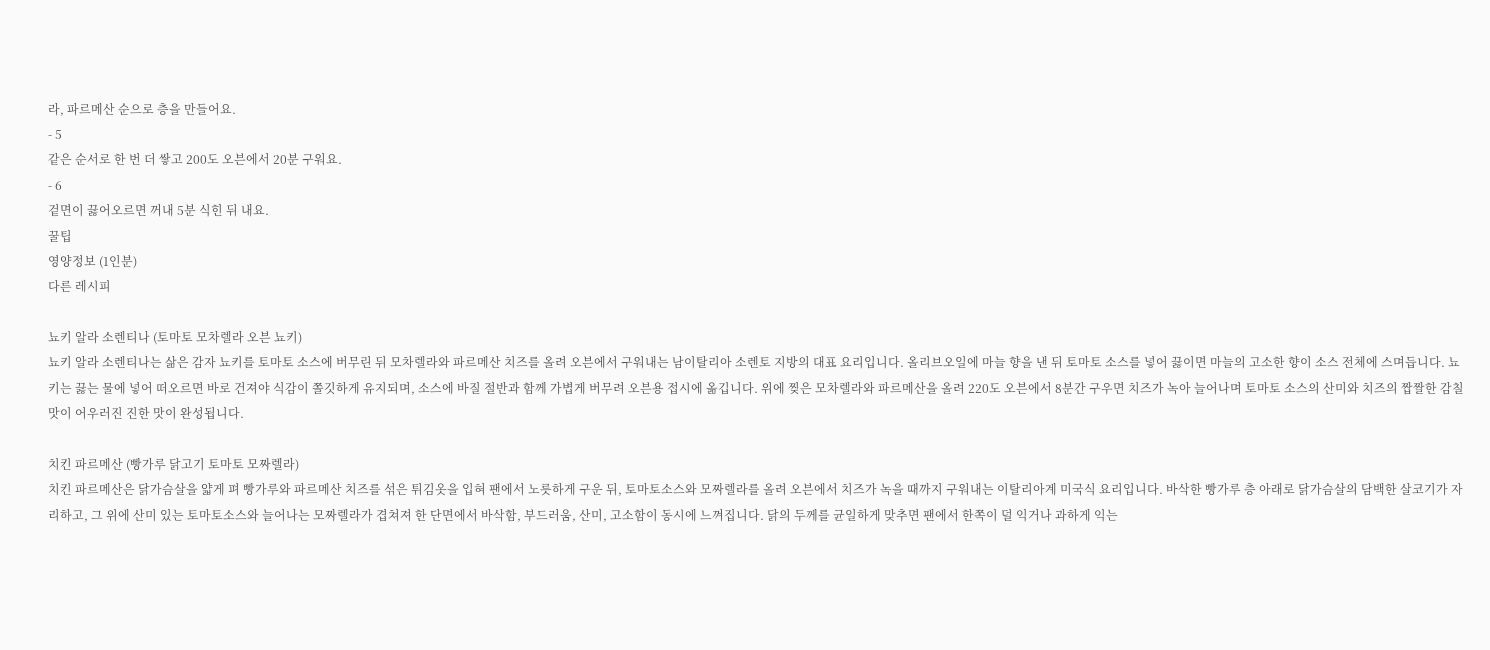라, 파르메산 순으로 층을 만들어요.
- 5
같은 순서로 한 번 더 쌓고 200도 오븐에서 20분 구워요.
- 6
겉면이 끓어오르면 꺼내 5분 식힌 뒤 내요.
꿀팁
영양정보 (1인분)
다른 레시피

뇨키 알라 소렌티나 (토마토 모차렐라 오븐 뇨키)
뇨키 알라 소렌티나는 삶은 감자 뇨키를 토마토 소스에 버무린 뒤 모차렐라와 파르메산 치즈를 올려 오븐에서 구워내는 남이탈리아 소렌토 지방의 대표 요리입니다. 올리브오일에 마늘 향을 낸 뒤 토마토 소스를 넣어 끓이면 마늘의 고소한 향이 소스 전체에 스며듭니다. 뇨키는 끓는 물에 넣어 떠오르면 바로 건져야 식감이 쫄깃하게 유지되며, 소스에 바질 절반과 함께 가볍게 버무려 오븐용 접시에 옮깁니다. 위에 찢은 모차렐라와 파르메산을 올려 220도 오븐에서 8분간 구우면 치즈가 녹아 늘어나며 토마토 소스의 산미와 치즈의 짭짤한 감칠맛이 어우러진 진한 맛이 완성됩니다.

치킨 파르메산 (빵가루 닭고기 토마토 모짜렐라)
치킨 파르메산은 닭가슴살을 얇게 펴 빵가루와 파르메산 치즈를 섞은 튀김옷을 입혀 팬에서 노릇하게 구운 뒤, 토마토소스와 모짜렐라를 올려 오븐에서 치즈가 녹을 때까지 구워내는 이탈리아계 미국식 요리입니다. 바삭한 빵가루 층 아래로 닭가슴살의 담백한 살코기가 자리하고, 그 위에 산미 있는 토마토소스와 늘어나는 모짜렐라가 겹쳐져 한 단면에서 바삭함, 부드러움, 산미, 고소함이 동시에 느껴집니다. 닭의 두께를 균일하게 맞추면 팬에서 한쪽이 덜 익거나 과하게 익는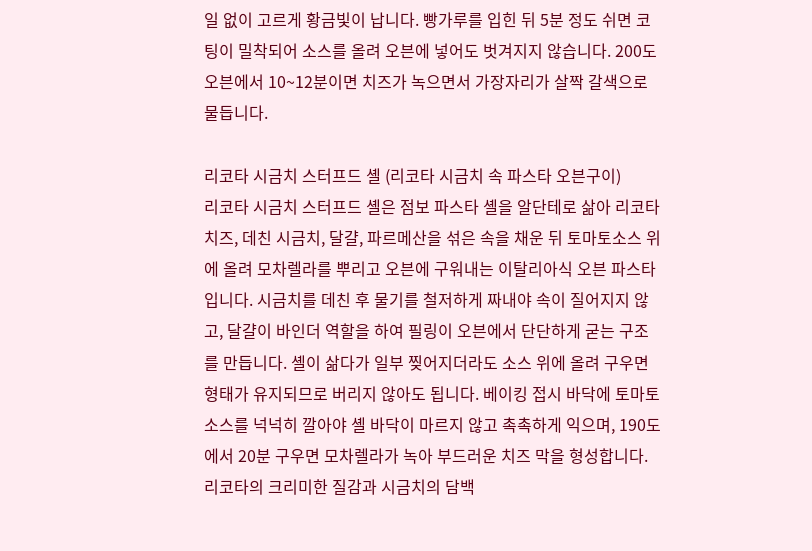일 없이 고르게 황금빛이 납니다. 빵가루를 입힌 뒤 5분 정도 쉬면 코팅이 밀착되어 소스를 올려 오븐에 넣어도 벗겨지지 않습니다. 200도 오븐에서 10~12분이면 치즈가 녹으면서 가장자리가 살짝 갈색으로 물듭니다.

리코타 시금치 스터프드 셸 (리코타 시금치 속 파스타 오븐구이)
리코타 시금치 스터프드 셸은 점보 파스타 셸을 알단테로 삶아 리코타 치즈, 데친 시금치, 달걀, 파르메산을 섞은 속을 채운 뒤 토마토소스 위에 올려 모차렐라를 뿌리고 오븐에 구워내는 이탈리아식 오븐 파스타입니다. 시금치를 데친 후 물기를 철저하게 짜내야 속이 질어지지 않고, 달걀이 바인더 역할을 하여 필링이 오븐에서 단단하게 굳는 구조를 만듭니다. 셸이 삶다가 일부 찢어지더라도 소스 위에 올려 구우면 형태가 유지되므로 버리지 않아도 됩니다. 베이킹 접시 바닥에 토마토소스를 넉넉히 깔아야 셸 바닥이 마르지 않고 촉촉하게 익으며, 190도에서 20분 구우면 모차렐라가 녹아 부드러운 치즈 막을 형성합니다. 리코타의 크리미한 질감과 시금치의 담백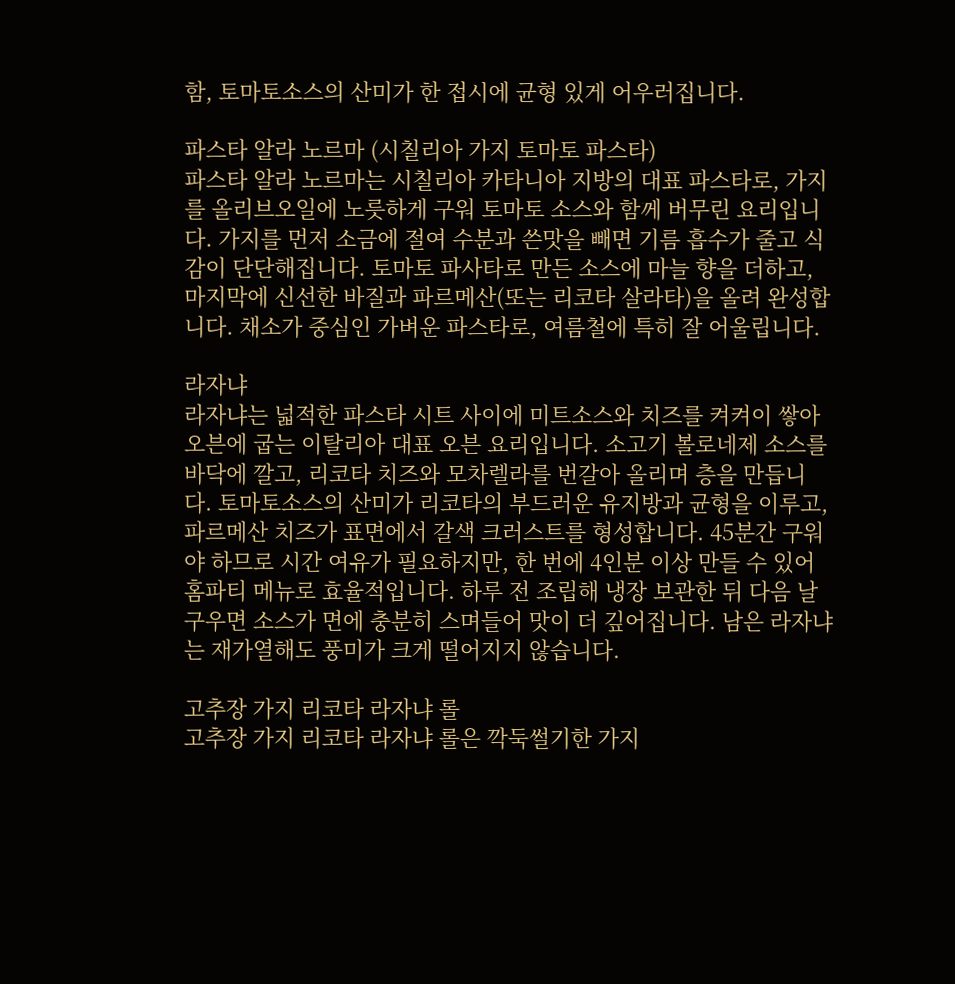함, 토마토소스의 산미가 한 접시에 균형 있게 어우러집니다.

파스타 알라 노르마 (시칠리아 가지 토마토 파스타)
파스타 알라 노르마는 시칠리아 카타니아 지방의 대표 파스타로, 가지를 올리브오일에 노릇하게 구워 토마토 소스와 함께 버무린 요리입니다. 가지를 먼저 소금에 절여 수분과 쓴맛을 빼면 기름 흡수가 줄고 식감이 단단해집니다. 토마토 파사타로 만든 소스에 마늘 향을 더하고, 마지막에 신선한 바질과 파르메산(또는 리코타 살라타)을 올려 완성합니다. 채소가 중심인 가벼운 파스타로, 여름철에 특히 잘 어울립니다.

라자냐
라자냐는 넓적한 파스타 시트 사이에 미트소스와 치즈를 켜켜이 쌓아 오븐에 굽는 이탈리아 대표 오븐 요리입니다. 소고기 볼로네제 소스를 바닥에 깔고, 리코타 치즈와 모차렐라를 번갈아 올리며 층을 만듭니다. 토마토소스의 산미가 리코타의 부드러운 유지방과 균형을 이루고, 파르메산 치즈가 표면에서 갈색 크러스트를 형성합니다. 45분간 구워야 하므로 시간 여유가 필요하지만, 한 번에 4인분 이상 만들 수 있어 홈파티 메뉴로 효율적입니다. 하루 전 조립해 냉장 보관한 뒤 다음 날 구우면 소스가 면에 충분히 스며들어 맛이 더 깊어집니다. 남은 라자냐는 재가열해도 풍미가 크게 떨어지지 않습니다.

고추장 가지 리코타 라자냐 롤
고추장 가지 리코타 라자냐 롤은 깍둑썰기한 가지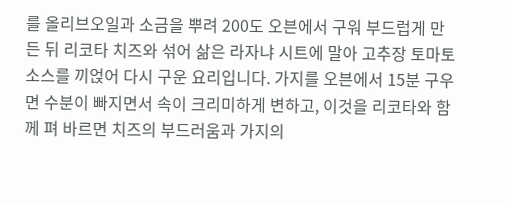를 올리브오일과 소금을 뿌려 200도 오븐에서 구워 부드럽게 만든 뒤 리코타 치즈와 섞어 삶은 라자냐 시트에 말아 고추장 토마토 소스를 끼얹어 다시 구운 요리입니다. 가지를 오븐에서 15분 구우면 수분이 빠지면서 속이 크리미하게 변하고, 이것을 리코타와 함께 펴 바르면 치즈의 부드러움과 가지의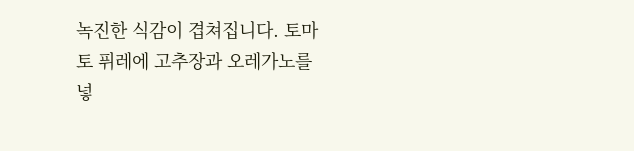녹진한 식감이 겹쳐집니다. 토마토 퓌레에 고추장과 오레가노를 넣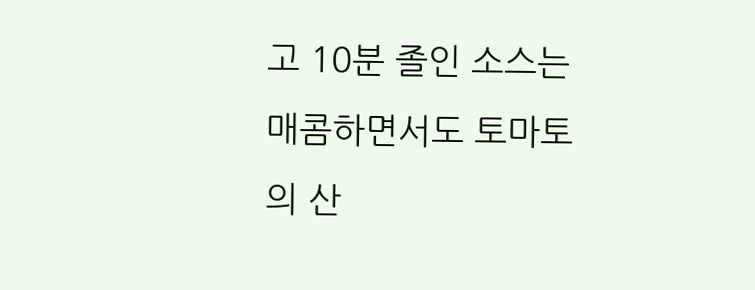고 10분 졸인 소스는 매콤하면서도 토마토의 산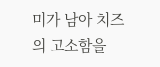미가 남아 치즈의 고소함을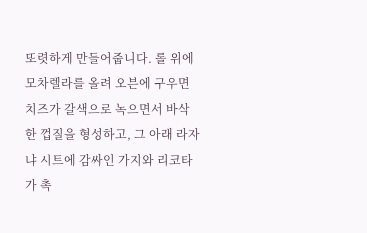또렷하게 만들어줍니다. 롤 위에 모차렐라를 올려 오븐에 구우면 치즈가 갈색으로 녹으면서 바삭한 껍질을 형성하고, 그 아래 라자냐 시트에 감싸인 가지와 리코타가 촉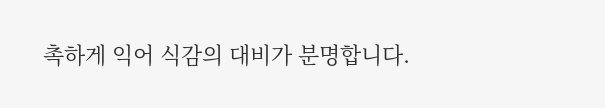촉하게 익어 식감의 대비가 분명합니다.